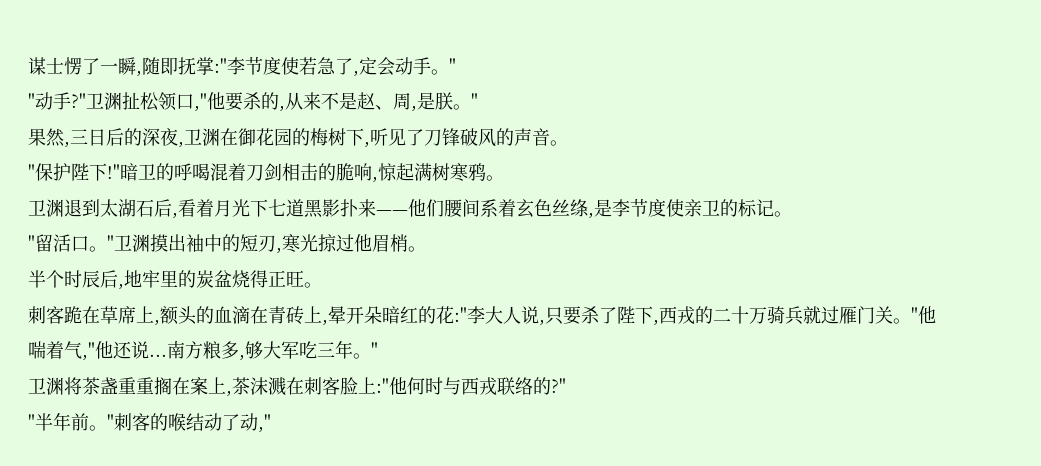谋士愣了一瞬,随即抚掌:"李节度使若急了,定会动手。"
"动手?"卫渊扯松领口,"他要杀的,从来不是赵、周,是朕。"
果然,三日后的深夜,卫渊在御花园的梅树下,听见了刀锋破风的声音。
"保护陛下!"暗卫的呼喝混着刀剑相击的脆响,惊起满树寒鸦。
卫渊退到太湖石后,看着月光下七道黑影扑来——他们腰间系着玄色丝绦,是李节度使亲卫的标记。
"留活口。"卫渊摸出袖中的短刃,寒光掠过他眉梢。
半个时辰后,地牢里的炭盆烧得正旺。
刺客跪在草席上,额头的血滴在青砖上,晕开朵暗红的花:"李大人说,只要杀了陛下,西戎的二十万骑兵就过雁门关。"他喘着气,"他还说...南方粮多,够大军吃三年。"
卫渊将茶盏重重搁在案上,茶沫溅在刺客脸上:"他何时与西戎联络的?"
"半年前。"刺客的喉结动了动,"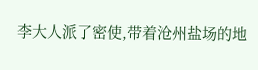李大人派了密使,带着沧州盐场的地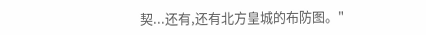契...还有,还有北方皇城的布防图。"